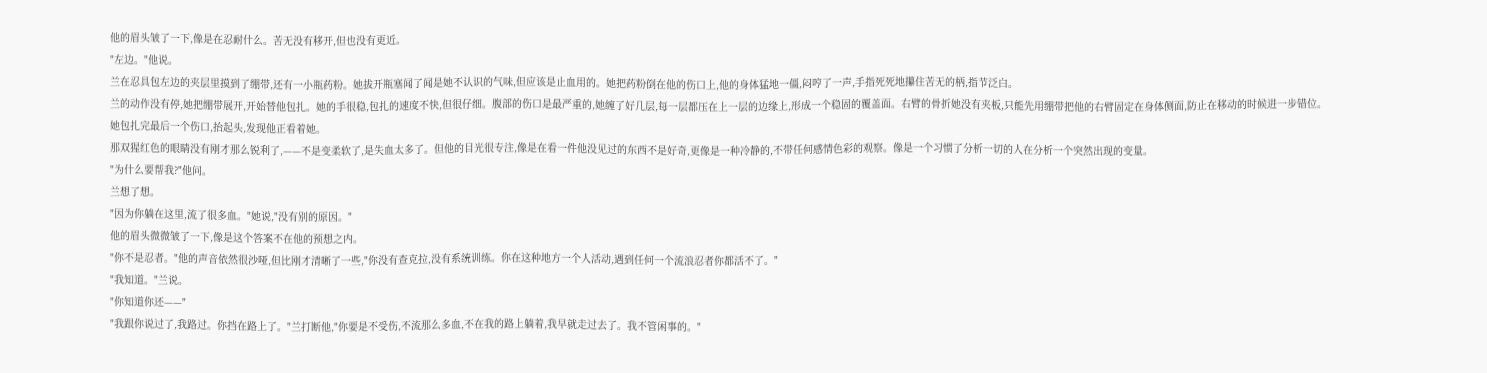他的眉头皱了一下,像是在忍耐什么。苦无没有移开,但也没有更近。
"左边。"他说。
兰在忍具包左边的夹层里摸到了绷带,还有一小瓶药粉。她拔开瓶塞闻了闻是她不认识的气味,但应该是止血用的。她把药粉倒在他的伤口上,他的身体猛地一僵,闷哼了一声,手指死死地攥住苦无的柄,指节泛白。
兰的动作没有停,她把绷带展开,开始替他包扎。她的手很稳,包扎的速度不快,但很仔细。腹部的伤口是最严重的,她缠了好几层,每一层都压在上一层的边缘上,形成一个稳固的覆盖面。右臂的骨折她没有夹板,只能先用绷带把他的右臂固定在身体侧面,防止在移动的时候进一步错位。
她包扎完最后一个伤口,抬起头,发现他正看着她。
那双猩红色的眼睛没有刚才那么锐利了,——不是变柔软了,是失血太多了。但他的目光很专注,像是在看一件他没见过的东西不是好奇,更像是一种冷静的,不带任何感情色彩的观察。像是一个习惯了分析一切的人在分析一个突然出现的变量。
"为什么要帮我?"他问。
兰想了想。
"因为你躺在这里,流了很多血。"她说,"没有别的原因。"
他的眉头微微皱了一下,像是这个答案不在他的预想之内。
"你不是忍者。"他的声音依然很沙哑,但比刚才清晰了一些,"你没有查克拉,没有系统训练。你在这种地方一个人活动,遇到任何一个流浪忍者你都活不了。"
"我知道。"兰说。
"你知道你还——"
"我跟你说过了,我路过。你挡在路上了。"兰打断他,"你要是不受伤,不流那么多血,不在我的路上躺着,我早就走过去了。我不管闲事的。"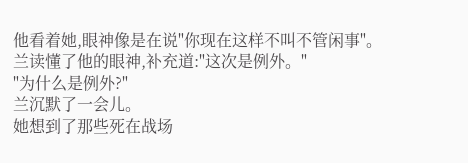他看着她,眼神像是在说"你现在这样不叫不管闲事"。
兰读懂了他的眼神,补充道:"这次是例外。"
"为什么是例外?"
兰沉默了一会儿。
她想到了那些死在战场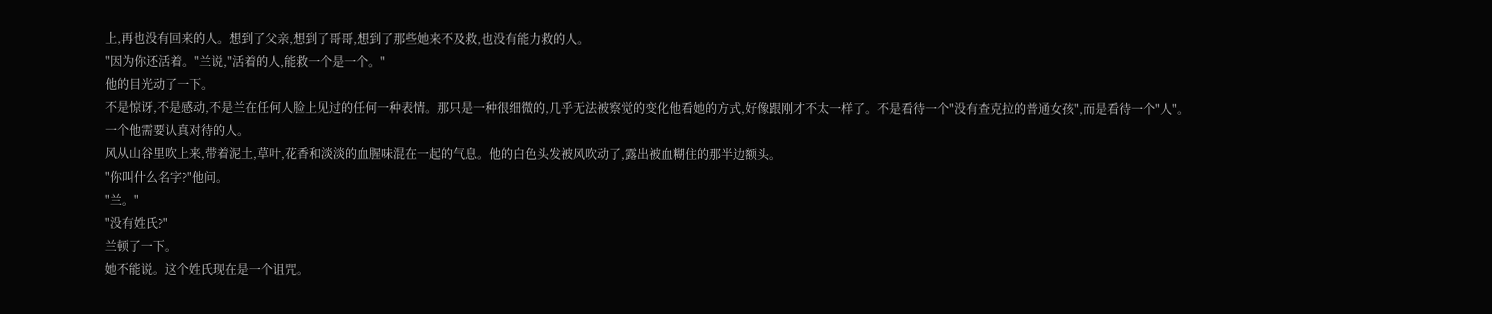上,再也没有回来的人。想到了父亲,想到了哥哥,想到了那些她来不及救,也没有能力救的人。
"因为你还活着。"兰说,"活着的人,能救一个是一个。"
他的目光动了一下。
不是惊讶,不是感动,不是兰在任何人脸上见过的任何一种表情。那只是一种很细微的,几乎无法被察觉的变化他看她的方式,好像跟刚才不太一样了。不是看待一个"没有查克拉的普通女孩",而是看待一个"人"。
一个他需要认真对待的人。
风从山谷里吹上来,带着泥土,草叶,花香和淡淡的血腥味混在一起的气息。他的白色头发被风吹动了,露出被血糊住的那半边额头。
"你叫什么名字?"他问。
"兰。"
"没有姓氏?"
兰顿了一下。
她不能说。这个姓氏现在是一个诅咒。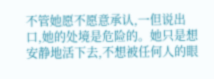不管她愿不愿意承认,一但说出口,她的处境是危险的。她只是想安静地活下去,不想被任何人的眼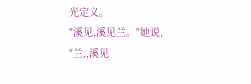光定义。
"溪见,溪见兰。"她说,
"兰,,溪见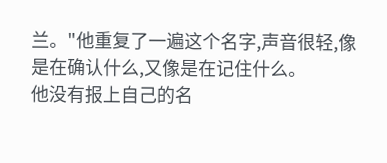兰。"他重复了一遍这个名字,声音很轻,像是在确认什么,又像是在记住什么。
他没有报上自己的名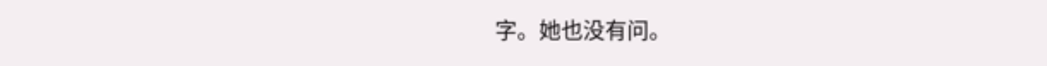字。她也没有问。